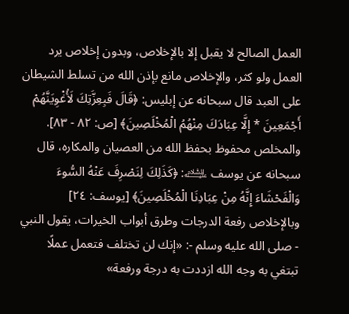العمل الصالح لا يقبل إلا بالإخلاص، وبدون إخلاص يرد العمل ولو كثر، والإخلاص مانع بإذن الله من تسلط الشيطان على العبد قال سبحانه عن إبليس: ﴿قَالَ فَبِعِزَّتِكَ لَأُغْوِيَنَّهُمْ أَجْمَعِينَ * إِلَّا عِبَادَكَ مِنْهُمُ الْمُخْلَصِينَ﴾ [ص: ٨٢ - ٨٣].
والمخلص محفوظ بحفظ الله من العصيان والمكاره، قال سبحانه عن يوسف ﵇: ﴿كَذَلِكَ لِنَصْرِفَ عَنْهُ السُّوءَ وَالْفَحْشَاءَ إِنَّهُ مِنْ عِبَادِنَا الْمُخْلَصِينَ﴾ [يوسف: ٢٤] وبالإخلاص رفعة الدرجات وطرق أبواب الخيرات، يقول النبي - صلى الله عليه وسلم -: «إنك لن تختلف فتعمل عملًا تبتغي به وجه الله ازددت به درجة ورفعة»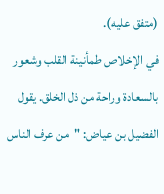(متفق عليه).
في الإخلاص طمأنينة القلب وشعور بالسعادة وراحة من ذل الخلق. يقول الفضيل بن عياض: "من عرف الناس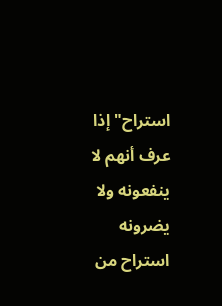استراح" إذا عرف أنهم لا ينفعونه ولا يضرونه استراح من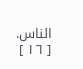الناس.
[ ١٦ ]